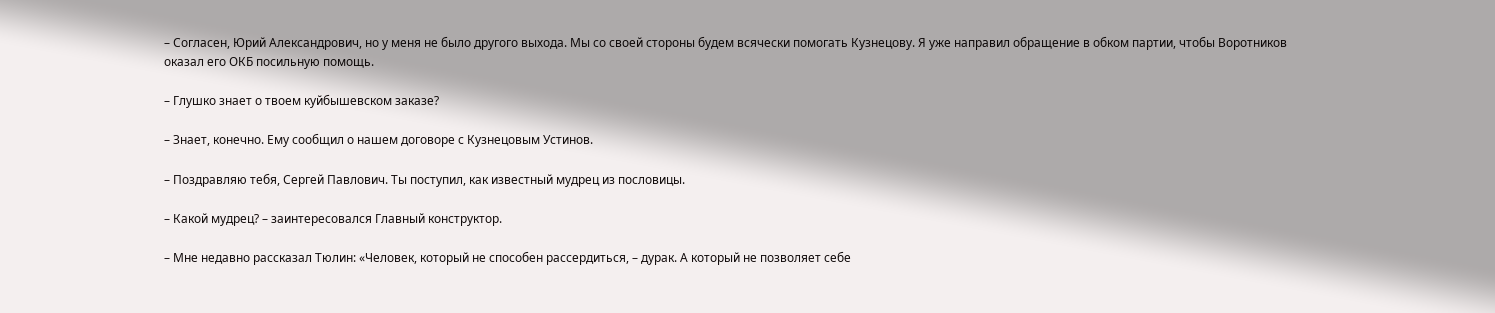– Согласен, Юрий Александрович, но у меня не было другого выхода. Мы со своей стороны будем всячески помогать Кузнецову. Я уже направил обращение в обком партии, чтобы Воротников оказал его ОКБ посильную помощь.

– Глушко знает о твоем куйбышевском заказе?

– Знает, конечно. Ему сообщил о нашем договоре с Кузнецовым Устинов.

– Поздравляю тебя, Сергей Павлович. Ты поступил, как известный мудрец из пословицы.

– Какой мудрец? – заинтересовался Главный конструктор.

– Мне недавно рассказал Тюлин: «Человек, который не способен рассердиться, – дурак. А который не позволяет себе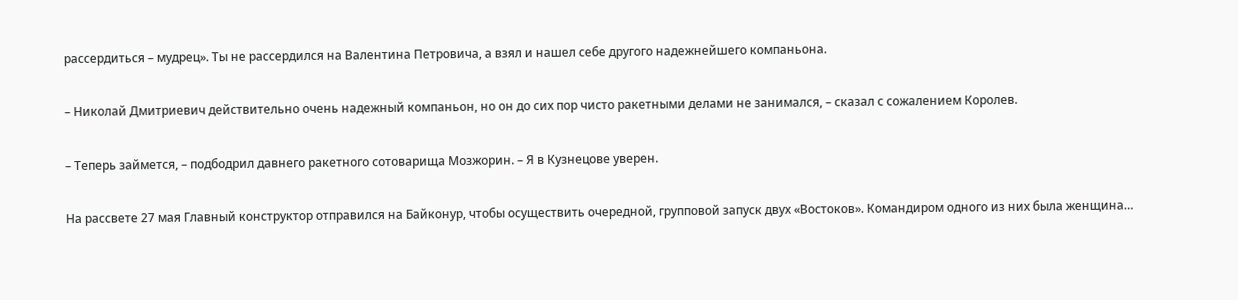рассердиться – мудрец». Ты не рассердился на Валентина Петровича, а взял и нашел себе другого надежнейшего компаньона.

– Николай Дмитриевич действительно очень надежный компаньон, но он до сих пор чисто ракетными делами не занимался, – сказал с сожалением Королев.

– Теперь займется, – подбодрил давнего ракетного сотоварища Мозжорин. – Я в Кузнецове уверен.

На рассвете 27 мая Главный конструктор отправился на Байконур, чтобы осуществить очередной, групповой запуск двух «Востоков». Командиром одного из них была женщина…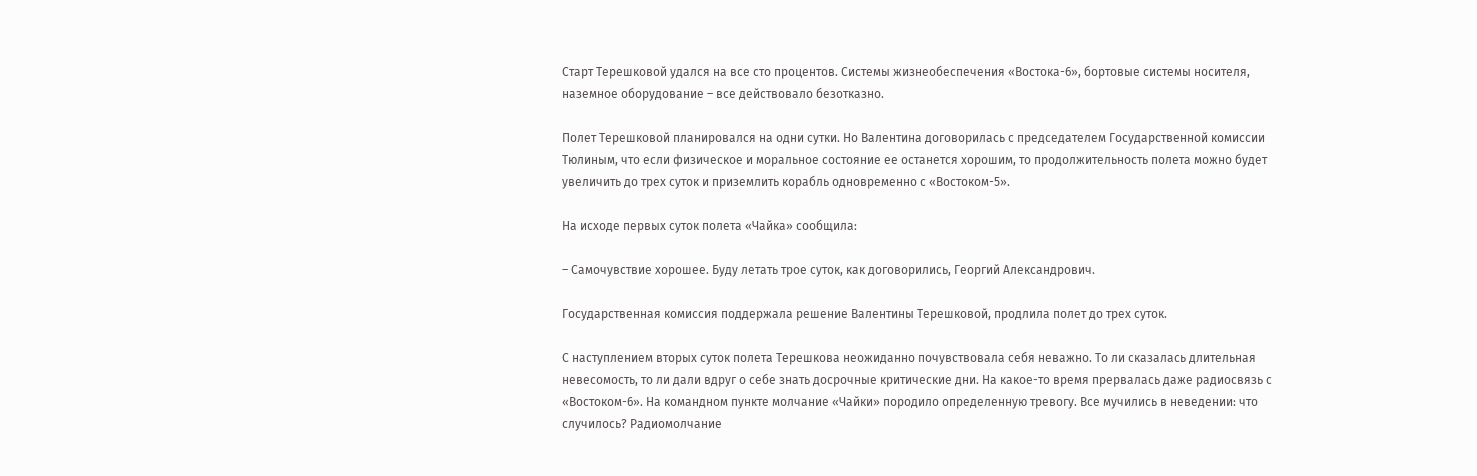Старт Терешковой удался на все сто процентов. Системы жизнеобеспечения «Востока-6», бортовые системы носителя, наземное оборудование – все действовало безотказно.

Полет Терешковой планировался на одни сутки. Но Валентина договорилась с председателем Государственной комиссии Тюлиным, что если физическое и моральное состояние ее останется хорошим, то продолжительность полета можно будет увеличить до трех суток и приземлить корабль одновременно с «Востоком-5».

На исходе первых суток полета «Чайка» сообщила:

– Самочувствие хорошее. Буду летать трое суток, как договорились, Георгий Александрович.

Государственная комиссия поддержала решение Валентины Терешковой, продлила полет до трех суток.

С наступлением вторых суток полета Терешкова неожиданно почувствовала себя неважно. То ли сказалась длительная невесомость, то ли дали вдруг о себе знать досрочные критические дни. На какое-то время прервалась даже радиосвязь с «Востоком-6». На командном пункте молчание «Чайки» породило определенную тревогу. Все мучились в неведении: что случилось? Радиомолчание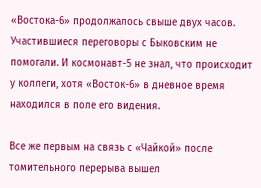«Востока-6» продолжалось свыше двух часов. Участившиеся переговоры с Быковским не помогали. И космонавт-5 не знал, что происходит у коллеги, хотя «Восток-6» в дневное время находился в поле его видения.

Все же первым на связь с «Чайкой» после томительного перерыва вышел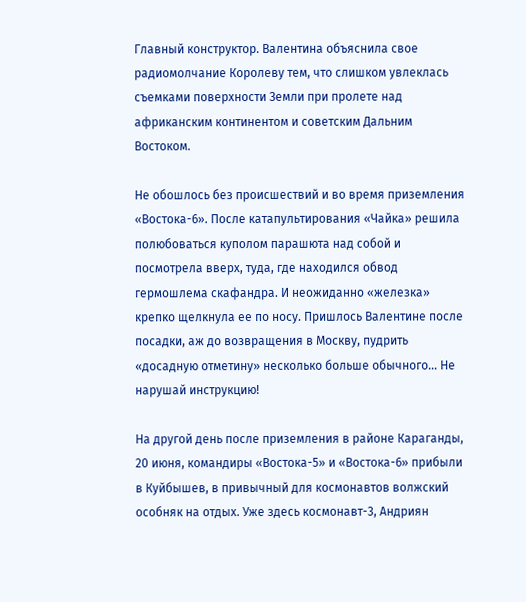Главный конструктор. Валентина объяснила свое радиомолчание Королеву тем, что слишком увлеклась съемками поверхности Земли при пролете над африканским континентом и советским Дальним Востоком.

Не обошлось без происшествий и во время приземления «Востока-6». После катапультирования «Чайка» решила полюбоваться куполом парашюта над собой и посмотрела вверх, туда, где находился обвод гермошлема скафандра. И неожиданно «железка» крепко щелкнула ее по носу. Пришлось Валентине после посадки, аж до возвращения в Москву, пудрить «досадную отметину» несколько больше обычного… Не нарушай инструкцию!

На другой день после приземления в районе Караганды, 20 июня, командиры «Востока-5» и «Востока-6» прибыли в Куйбышев, в привычный для космонавтов волжский особняк на отдых. Уже здесь космонавт-3, Андриян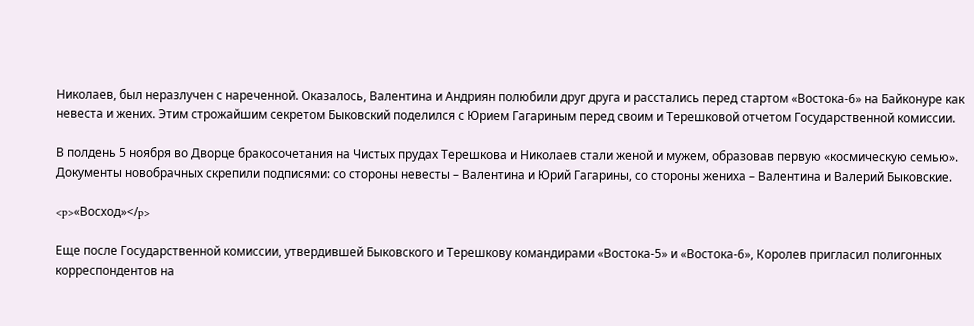Николаев, был неразлучен с нареченной. Оказалось, Валентина и Андриян полюбили друг друга и расстались перед стартом «Востока-6» на Байконуре как невеста и жених. Этим строжайшим секретом Быковский поделился с Юрием Гагариным перед своим и Терешковой отчетом Государственной комиссии.

В полдень 5 ноября во Дворце бракосочетания на Чистых прудах Терешкова и Николаев стали женой и мужем, образовав первую «космическую семью». Документы новобрачных скрепили подписями: со стороны невесты – Валентина и Юрий Гагарины, со стороны жениха – Валентина и Валерий Быковские.

<p>«Восход»</p>

Еще после Государственной комиссии, утвердившей Быковского и Терешкову командирами «Востока-5» и «Востока-6», Королев пригласил полигонных корреспондентов на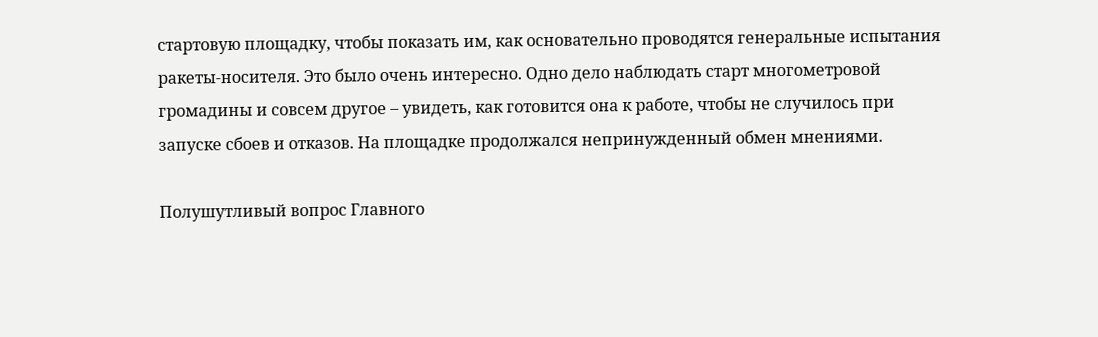стартовую площадку, чтобы показать им, как основательно проводятся генеральные испытания ракеты-носителя. Это было очень интересно. Одно дело наблюдать старт многометровой громадины и совсем другое – увидеть, как готовится она к работе, чтобы не случилось при запуске сбоев и отказов. На площадке продолжался непринужденный обмен мнениями.

Полушутливый вопрос Главного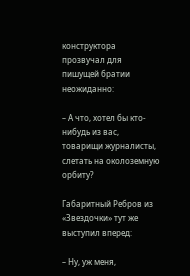конструктора прозвучал для пишущей братии неожиданно:

– А что, хотел бы кто-нибудь из вас, товарищи журналисты, слетать на околоземную орбиту?

Габаритный Ребров из «Звездочки» тут же выступил вперед:

– Ну, уж меня,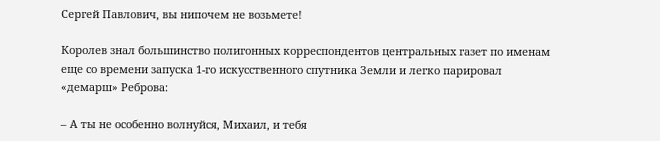Сергей Павлович, вы нипочем не возьмете!

Королев знал большинство полигонных корреспондентов центральных газет по именам еще со времени запуска 1-го искусственного спутника Земли и легко парировал «демарш» Реброва:

– А ты не особенно волнуйся, Михаил, и тебя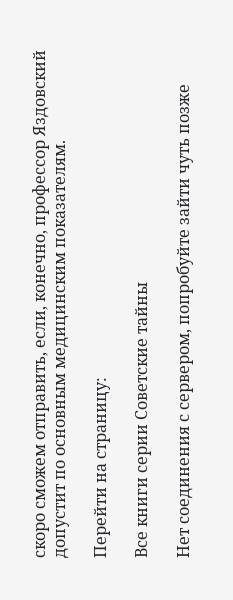скоро сможем отправить, если, конечно, профессор Яздовский допустит по основным медицинским показателям.

Перейти на страницу:

Все книги серии Советские тайны

Нет соединения с сервером, попробуйте зайти чуть позже